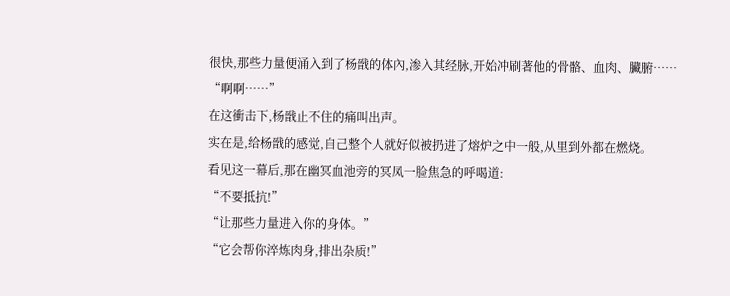很快,那些力量便涌入到了杨戩的体內,渗入其经脉,开始冲刷著他的骨骼、血肉、臟腑……
“啊啊……”
在这衝击下,杨戩止不住的痛叫出声。
实在是,给杨戩的感觉,自己整个人就好似被扔进了熔炉之中一般,从里到外都在燃烧。
看见这一幕后,那在幽冥血池旁的冥凤一脸焦急的呼喝道:
“不要抵抗!”
“让那些力量进入你的身体。”
“它会帮你淬炼肉身,排出杂质!”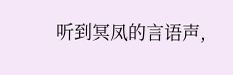听到冥凤的言语声,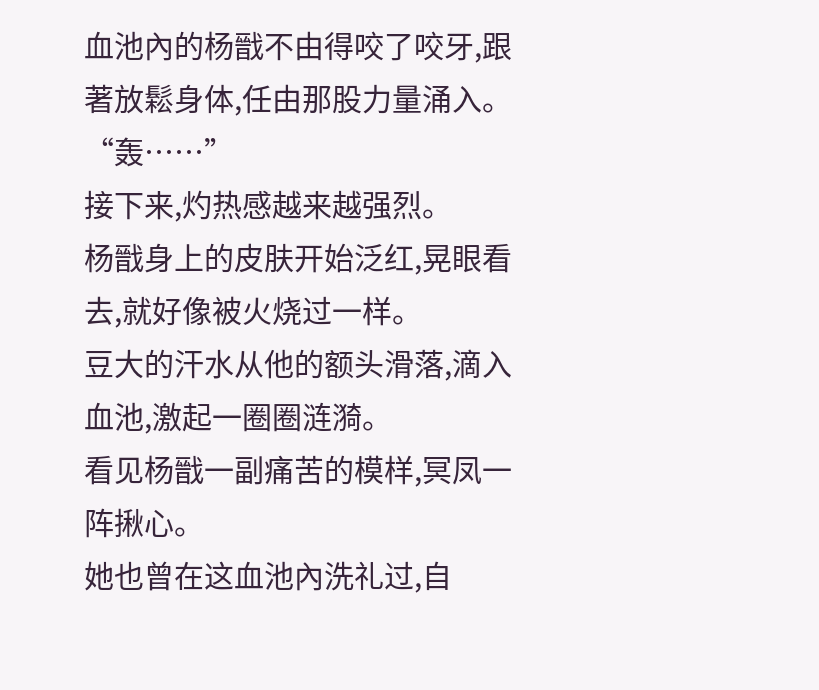血池內的杨戩不由得咬了咬牙,跟著放鬆身体,任由那股力量涌入。
“轰……”
接下来,灼热感越来越强烈。
杨戩身上的皮肤开始泛红,晃眼看去,就好像被火烧过一样。
豆大的汗水从他的额头滑落,滴入血池,激起一圈圈涟漪。
看见杨戩一副痛苦的模样,冥凤一阵揪心。
她也曾在这血池內洗礼过,自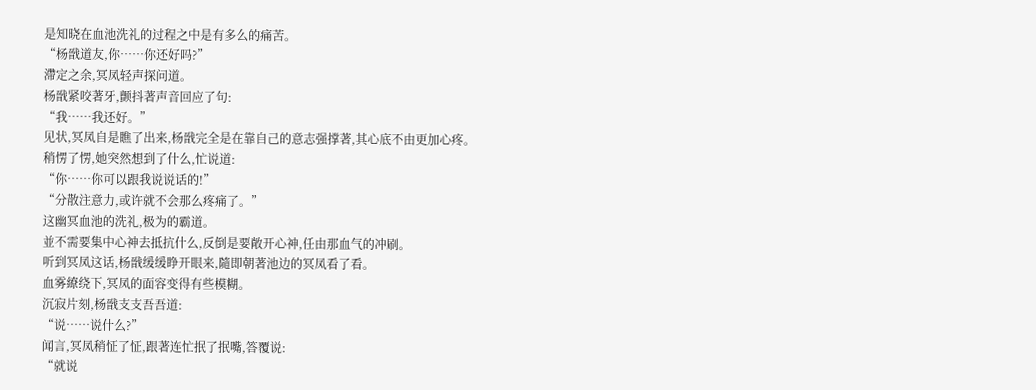是知晓在血池洗礼的过程之中是有多么的痛苦。
“杨戩道友,你……你还好吗?”
滯定之余,冥凤轻声探问道。
杨戩紧咬著牙,颤抖著声音回应了句:
“我……我还好。”
见状,冥凤自是瞧了出来,杨戩完全是在靠自己的意志强撑著,其心底不由更加心疼。
稍愣了愣,她突然想到了什么,忙说道:
“你……你可以跟我说说话的!”
“分散注意力,或许就不会那么疼痛了。”
这幽冥血池的洗礼,极为的霸道。
並不需要集中心神去抵抗什么,反倒是要敞开心神,任由那血气的冲刷。
听到冥凤这话,杨戩缓缓睁开眼来,隨即朝著池边的冥凤看了看。
血雾繚绕下,冥凤的面容变得有些模糊。
沉寂片刻,杨戩支支吾吾道:
“说……说什么?”
闻言,冥凤稍怔了怔,跟著连忙抿了抿嘴,答覆说:
“就说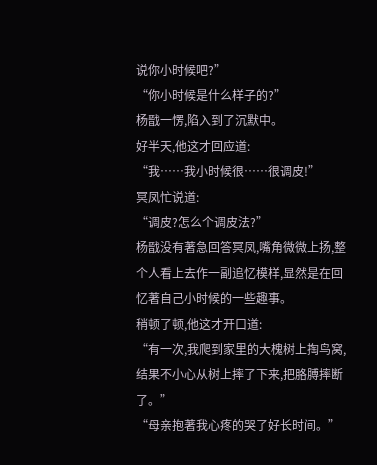说你小时候吧?”
“你小时候是什么样子的?”
杨戩一愣,陷入到了沉默中。
好半天,他这才回应道:
“我……我小时候很……很调皮!”
冥凤忙说道:
“调皮?怎么个调皮法?”
杨戩没有著急回答冥凤,嘴角微微上扬,整个人看上去作一副追忆模样,显然是在回忆著自己小时候的一些趣事。
稍顿了顿,他这才开口道:
“有一次,我爬到家里的大槐树上掏鸟窝,结果不小心从树上摔了下来,把胳膊摔断了。”
“母亲抱著我心疼的哭了好长时间。”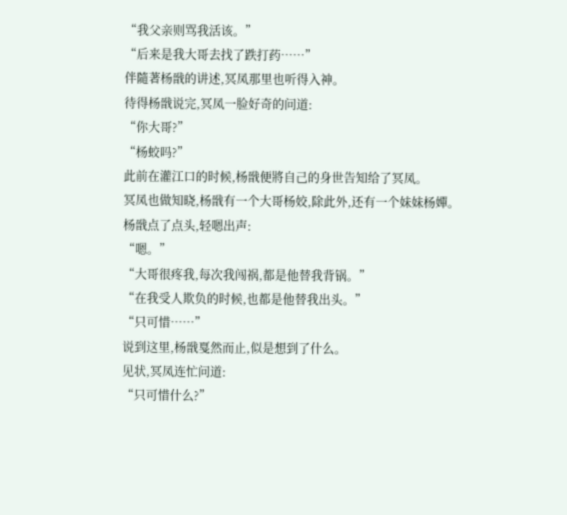“我父亲则骂我活该。”
“后来是我大哥去找了跌打药……”
伴隨著杨戩的讲述,冥凤那里也听得入神。
待得杨戩说完,冥凤一脸好奇的问道:
“你大哥?”
“杨蛟吗?”
此前在灌江口的时候,杨戩便將自己的身世告知给了冥凤。
冥凤也做知晓,杨戩有一个大哥杨姣,除此外,还有一个妹妹杨嬋。
杨戩点了点头,轻嗯出声:
“嗯。”
“大哥很疼我,每次我闯祸,都是他替我背锅。”
“在我受人欺负的时候,也都是他替我出头。”
“只可惜……”
说到这里,杨戩戛然而止,似是想到了什么。
见状,冥凤连忙问道:
“只可惜什么?”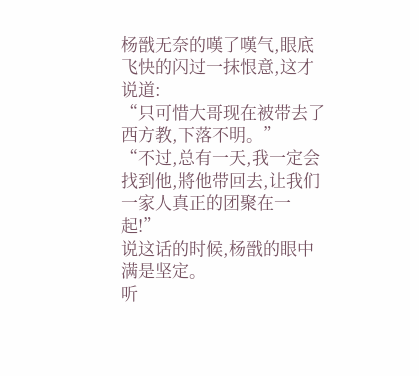杨戩无奈的嘆了嘆气,眼底飞快的闪过一抹恨意,这才说道:
“只可惜大哥现在被带去了西方教,下落不明。”
“不过,总有一天,我一定会找到他,將他带回去,让我们一家人真正的团聚在一起!”
说这话的时候,杨戩的眼中满是坚定。
听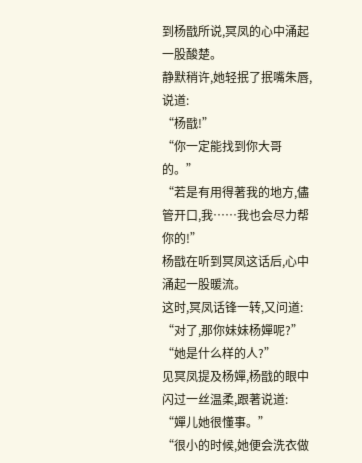到杨戩所说,冥凤的心中涌起一股酸楚。
静默稍许,她轻抿了抿嘴朱唇,说道:
“杨戩!”
“你一定能找到你大哥的。”
“若是有用得著我的地方,儘管开口,我……我也会尽力帮你的!”
杨戩在听到冥凤这话后,心中涌起一股暖流。
这时,冥凤话锋一转,又问道:
“对了,那你妹妹杨嬋呢?”
“她是什么样的人?”
见冥凤提及杨嬋,杨戩的眼中闪过一丝温柔,跟著说道:
“嬋儿她很懂事。”
“很小的时候,她便会洗衣做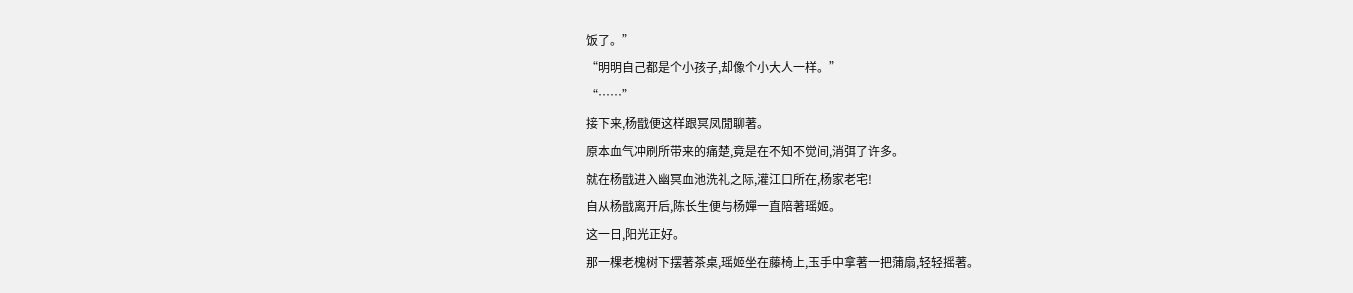饭了。”
“明明自己都是个小孩子,却像个小大人一样。”
“……”
接下来,杨戩便这样跟冥凤閒聊著。
原本血气冲刷所带来的痛楚,竟是在不知不觉间,消弭了许多。
就在杨戩进入幽冥血池洗礼之际,灌江口所在,杨家老宅!
自从杨戩离开后,陈长生便与杨嬋一直陪著瑶姬。
这一日,阳光正好。
那一棵老槐树下摆著茶桌,瑶姬坐在藤椅上,玉手中拿著一把蒲扇,轻轻摇著。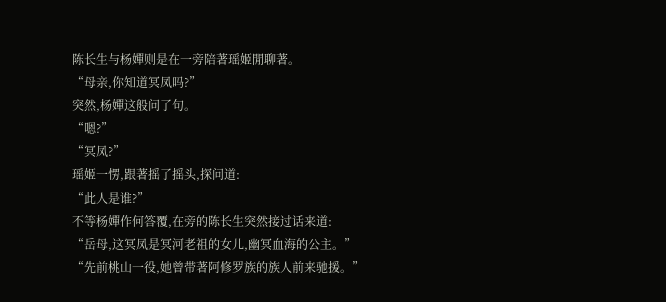陈长生与杨嬋则是在一旁陪著瑶姬閒聊著。
“母亲,你知道冥凤吗?”
突然,杨嬋这般问了句。
“嗯?”
“冥凤?”
瑶姬一愣,跟著摇了摇头,探问道:
“此人是谁?”
不等杨嬋作何答覆,在旁的陈长生突然接过话来道:
“岳母,这冥凤是冥河老祖的女儿,幽冥血海的公主。”
“先前桃山一役,她曾带著阿修罗族的族人前来驰援。”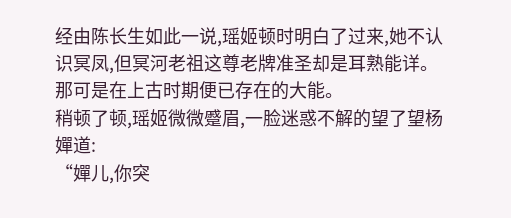经由陈长生如此一说,瑶姬顿时明白了过来,她不认识冥凤,但冥河老祖这尊老牌准圣却是耳熟能详。
那可是在上古时期便已存在的大能。
稍顿了顿,瑶姬微微蹙眉,一脸迷惑不解的望了望杨嬋道:
“嬋儿,你突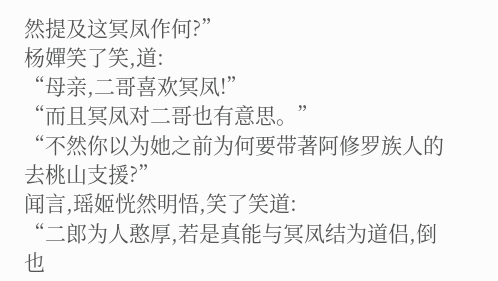然提及这冥凤作何?”
杨嬋笑了笑,道:
“母亲,二哥喜欢冥凤!”
“而且冥凤对二哥也有意思。”
“不然你以为她之前为何要带著阿修罗族人的去桃山支援?”
闻言,瑶姬恍然明悟,笑了笑道:
“二郎为人憨厚,若是真能与冥凤结为道侣,倒也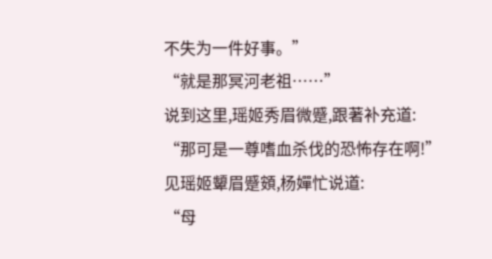不失为一件好事。”
“就是那冥河老祖……”
说到这里,瑶姬秀眉微蹙,跟著补充道:
“那可是一尊嗜血杀伐的恐怖存在啊!”
见瑶姬顰眉蹙頞,杨嬋忙说道:
“母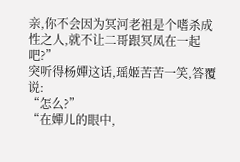亲,你不会因为冥河老祖是个嗜杀成性之人,就不让二哥跟冥凤在一起吧?”
突听得杨嬋这话,瑶姬苦苦一笑,答覆说:
“怎么?”
“在嬋儿的眼中,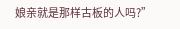娘亲就是那样古板的人吗?”